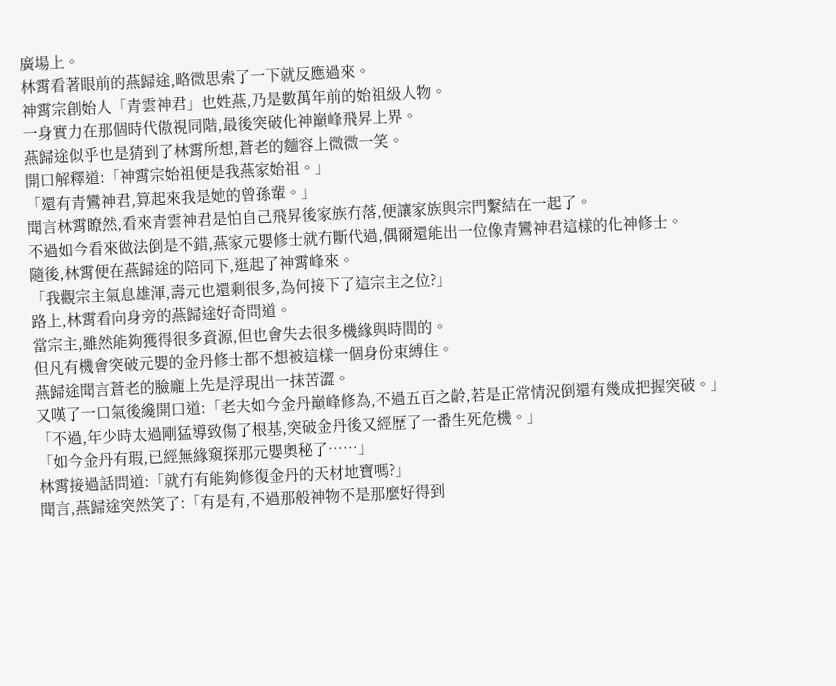廣場上。
林霄看著眼前的燕歸途,略微思索了一下就反應過來。
神霄宗創始人「青雲神君」也姓燕,乃是數萬年前的始祖級人物。
一身實力在那個時代傲視同階,最後突破化神巔峰飛昇上界。
燕歸途似乎也是猜到了林霄所想,蒼老的麵容上微微一笑。
開口解釋道:「神霄宗始祖便是我燕家始祖。」
「還有青鸞神君,算起來我是她的曾孫輩。」
聞言林霄瞭然,看來青雲神君是怕自己飛昇後家族冇落,便讓家族與宗門繫結在一起了。
不過如今看來做法倒是不錯,燕家元嬰修士就冇斷代過,偶爾還能出一位像青鸞神君這樣的化神修士。
隨後,林霄便在燕歸途的陪同下,逛起了神霄峰來。
「我觀宗主氣息雄渾,壽元也還剩很多,為何接下了這宗主之位?」
路上,林霄看向身旁的燕歸途好奇問道。
當宗主,雖然能夠獲得很多資源,但也會失去很多機緣與時間的。
但凡有機會突破元嬰的金丹修士都不想被這樣一個身份束縛住。
燕歸途聞言蒼老的臉龐上先是浮現出一抹苦澀。
又嘆了一口氣後纔開口道:「老夫如今金丹巔峰修為,不過五百之齡,若是正常情況倒還有幾成把握突破。」
「不過,年少時太過剛猛導致傷了根基,突破金丹後又經歷了一番生死危機。」
「如今金丹有瑕,已經無緣窺探那元嬰奧秘了……」
林霄接過話問道:「就冇有能夠修復金丹的天材地寶嗎?」
聞言,燕歸途突然笑了:「有是有,不過那般神物不是那麼好得到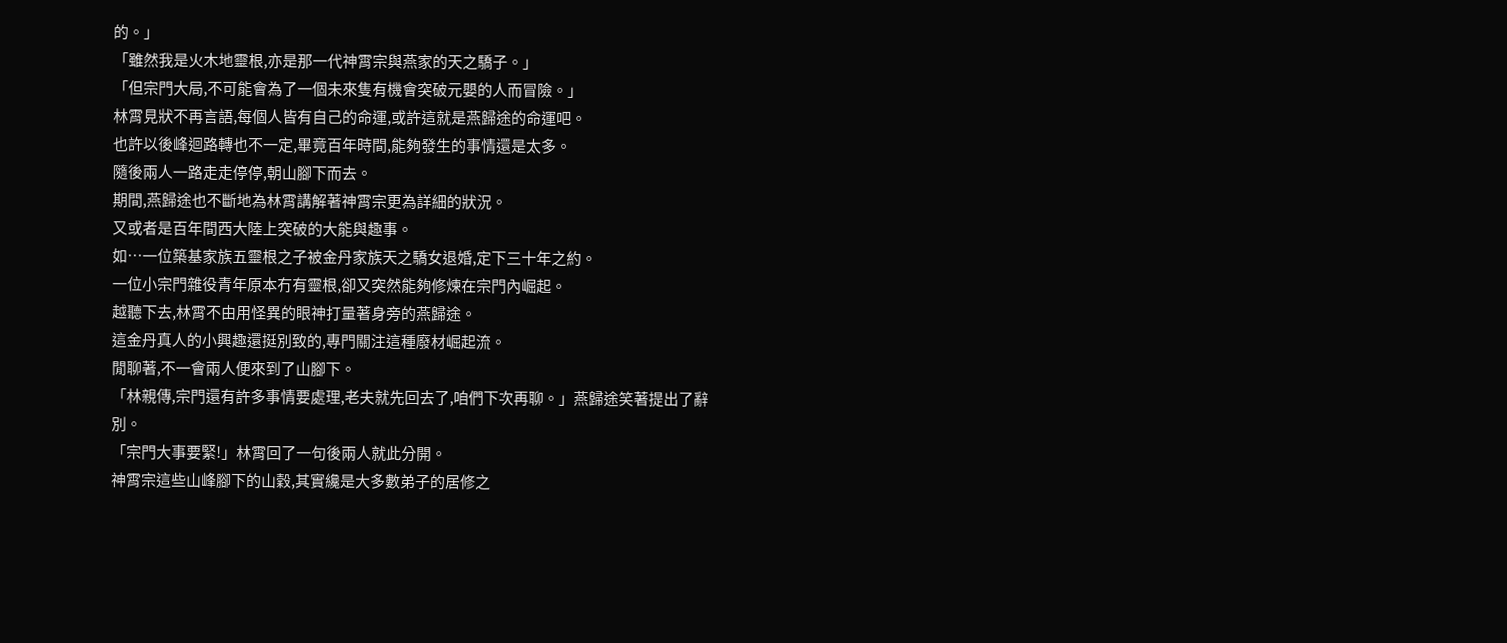的。」
「雖然我是火木地靈根,亦是那一代神霄宗與燕家的天之驕子。」
「但宗門大局,不可能會為了一個未來隻有機會突破元嬰的人而冒險。」
林霄見狀不再言語,每個人皆有自己的命運,或許這就是燕歸途的命運吧。
也許以後峰迴路轉也不一定,畢竟百年時間,能夠發生的事情還是太多。
隨後兩人一路走走停停,朝山腳下而去。
期間,燕歸途也不斷地為林霄講解著神霄宗更為詳細的狀況。
又或者是百年間西大陸上突破的大能與趣事。
如…一位築基家族五靈根之子被金丹家族天之驕女退婚,定下三十年之約。
一位小宗門雜役青年原本冇有靈根,卻又突然能夠修煉在宗門內崛起。
越聽下去,林霄不由用怪異的眼神打量著身旁的燕歸途。
這金丹真人的小興趣還挺別致的,專門關注這種廢材崛起流。
閒聊著,不一會兩人便來到了山腳下。
「林親傳,宗門還有許多事情要處理,老夫就先回去了,咱們下次再聊。」燕歸途笑著提出了辭別。
「宗門大事要緊!」林霄回了一句後兩人就此分開。
神霄宗這些山峰腳下的山穀,其實纔是大多數弟子的居修之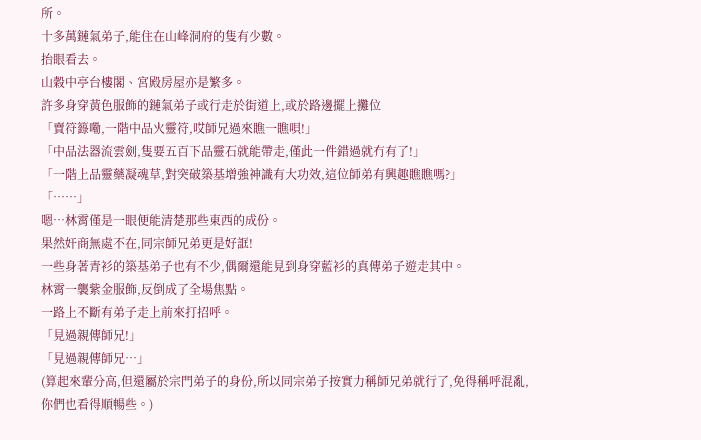所。
十多萬鏈氣弟子,能住在山峰洞府的隻有少數。
抬眼看去。
山穀中亭台樓閣、宮殿房屋亦是繁多。
許多身穿黃色服飾的鏈氣弟子或行走於街道上,或於路邊擺上攤位
「賣符籙嘞,一階中品火靈符,哎師兄過來瞧一瞧唄!」
「中品法器流雲劍,隻要五百下品靈石就能帶走,僅此一件錯過就冇有了!」
「一階上品靈藥凝魂草,對突破築基增強神識有大功效,這位師弟有興趣瞧瞧嗎?」
「……」
嗯…林霄僅是一眼便能清楚那些東西的成份。
果然奸商無處不在,同宗師兄弟更是好誆!
一些身著青衫的築基弟子也有不少,偶爾還能見到身穿藍衫的真傳弟子遊走其中。
林霄一襲紫金服飾,反倒成了全場焦點。
一路上不斷有弟子走上前來打招呼。
「見過親傳師兄!」
「見過親傳師兄…」
(算起來輩分高,但還屬於宗門弟子的身份,所以同宗弟子按實力稱師兄弟就行了,免得稱呼混亂,你們也看得順暢些。)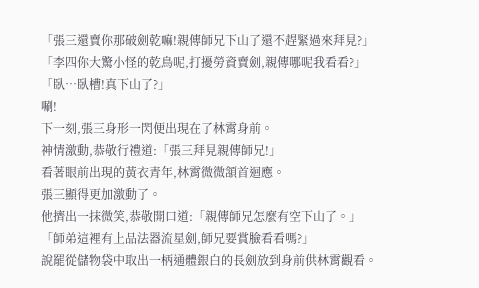「張三還賣你那破劍乾嘛!親傳師兄下山了還不趕緊過來拜見?」
「李四你大驚小怪的乾鳥呢,打擾勞資賣劍,親傳哪呢我看看?」
「臥…臥槽!真下山了?」
唰!
下一刻,張三身形一閃便出現在了林霄身前。
神情激動,恭敬行禮道:「張三拜見親傳師兄!」
看著眼前出現的黃衣青年,林霄微微頷首迴應。
張三顯得更加激動了。
他擠出一抹微笑,恭敬開口道:「親傳師兄怎麼有空下山了。」
「師弟這裡有上品法器流星劍,師兄要賞臉看看嗎?」
說罷從儲物袋中取出一柄通體銀白的長劍放到身前供林霄觀看。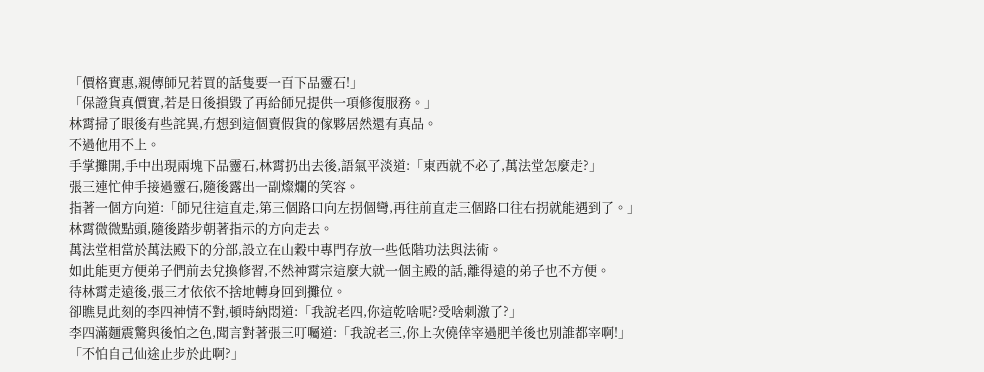「價格實惠,親傳師兄若買的話隻要一百下品靈石!」
「保證貨真價實,若是日後損毀了再給師兄提供一項修復服務。」
林霄掃了眼後有些詫異,冇想到這個賣假貨的傢夥居然還有真品。
不過他用不上。
手掌攤開,手中出現兩塊下品靈石,林霄扔出去後,語氣平淡道:「東西就不必了,萬法堂怎麼走?」
張三連忙伸手接過靈石,隨後露出一副燦爛的笑容。
指著一個方向道:「師兄往這直走,第三個路口向左拐個彎,再往前直走三個路口往右拐就能遇到了。」
林霄微微點頭,隨後踏步朝著指示的方向走去。
萬法堂相當於萬法殿下的分部,設立在山穀中專門存放一些低階功法與法術。
如此能更方便弟子們前去兌換修習,不然神霄宗這麼大就一個主殿的話,離得遠的弟子也不方便。
待林霄走遠後,張三才依依不捨地轉身回到攤位。
卻瞧見此刻的李四神情不對,頓時納悶道:「我說老四,你這乾啥呢?受啥刺激了?」
李四滿麵震驚與後怕之色,聞言對著張三叮囑道:「我說老三,你上次僥倖宰過肥羊後也別誰都宰啊!」
「不怕自己仙途止步於此啊?」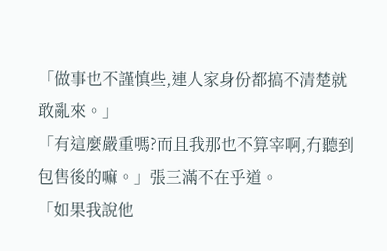「做事也不謹慎些,連人家身份都搞不清楚就敢亂來。」
「有這麼嚴重嗎?而且我那也不算宰啊,冇聽到包售後的嘛。」張三滿不在乎道。
「如果我說他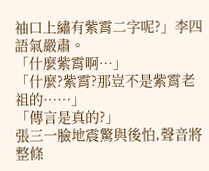袖口上繡有紫霄二字呢?」李四語氣嚴肅。
「什麼紫霄啊…」
「什麼?紫霄?那豈不是紫霄老祖的……」
「傳言是真的?」
張三一臉地震驚與後怕,聲音將整條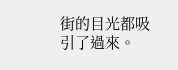街的目光都吸引了過來。